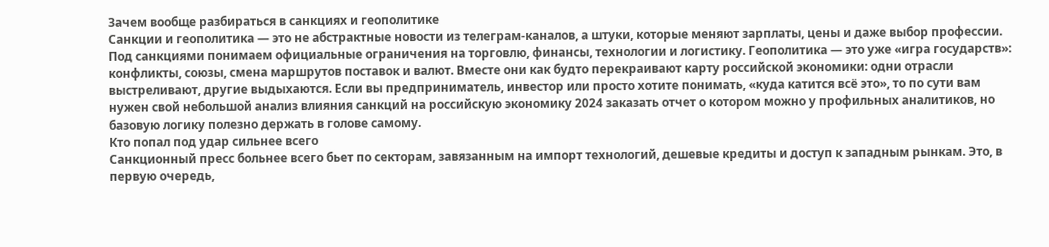Зачем вообще разбираться в санкциях и геополитике
Санкции и геополитика — это не абстрактные новости из телеграм-каналов, а штуки, которые меняют зарплаты, цены и даже выбор профессии. Под санкциями понимаем официальные ограничения на торговлю, финансы, технологии и логистику. Геополитика — это уже «игра государств»: конфликты, союзы, смена маршрутов поставок и валют. Вместе они как будто перекраивают карту российской экономики: одни отрасли выстреливают, другие выдыхаются. Если вы предприниматель, инвестор или просто хотите понимать, «куда катится всё это», то по сути вам нужен свой небольшой анализ влияния санкций на российскую экономику 2024 заказать отчет о котором можно у профильных аналитиков, но базовую логику полезно держать в голове самому.
Кто попал под удар сильнее всего
Санкционный пресс больнее всего бьет по секторам, завязанным на импорт технологий, дешевые кредиты и доступ к западным рынкам. Это, в первую очередь,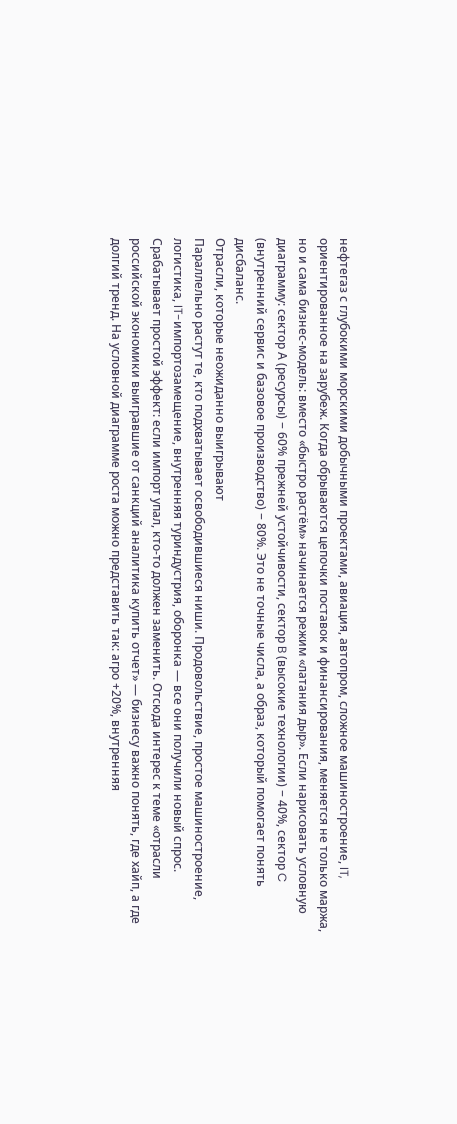нефтегаз с глубокими морскими добычными проектами, авиация, автопром, сложное машиностроение, IT, ориентированное на зарубеж. Когда обрываются цепочки поставок и финансирования, меняется не только маржа, но и сама бизнес-модель: вместо «быстро растём» начинается режим «латания дыр». Если нарисовать условную диаграмму: сектор А (ресурсы) − 60% прежней устойчивости, сектор B (высокие технологии) − 40%, сектор C (внутренний сервис и базовое производство) − 80%. Это не точные числа, а образ, который помогает понять дисбаланс.
Отрасли, которые неожиданно выигрывают
Параллельно растут те, кто подхватывает освободившиеся ниши. Продовольствие, простое машиностроение, логистика, IT-импортозамещение, внутренняя туриндустрия, оборонка — все они получили новый спрос. Срабатывает простой эффект: если импорт упал, кто-то должен заменить. Отсюда интерес к теме «отрасли российской экономики выигравшие от санкций аналитика купить отчет» — бизнесу важно понять, где хайп, а где долгий тренд. На условной диаграмме роста можно представить так: агро +20%, внутренняя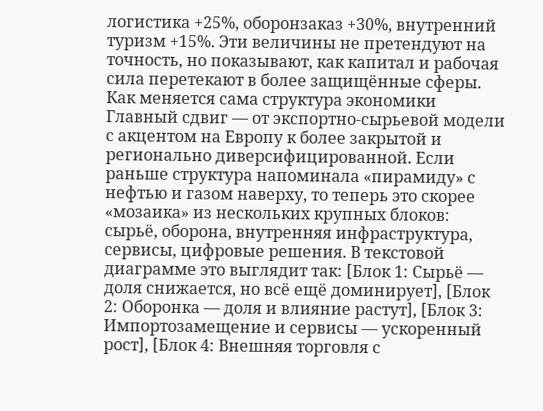логистика +25%, оборонзаказ +30%, внутренний туризм +15%. Эти величины не претендуют на точность, но показывают, как капитал и рабочая сила перетекают в более защищённые сферы.
Как меняется сама структура экономики
Главный сдвиг — от экспортно-сырьевой модели с акцентом на Европу к более закрытой и регионально диверсифицированной. Если раньше структура напоминала «пирамиду» с нефтью и газом наверху, то теперь это скорее «мозаика» из нескольких крупных блоков: сырьё, оборона, внутренняя инфраструктура, сервисы, цифровые решения. В текстовой диаграмме это выглядит так: [Блок 1: Сырьё — доля снижается, но всё ещё доминирует], [Блок 2: Оборонка — доля и влияние растут], [Блок 3: Импортозамещение и сервисы — ускоренный рост], [Блок 4: Внешняя торговля с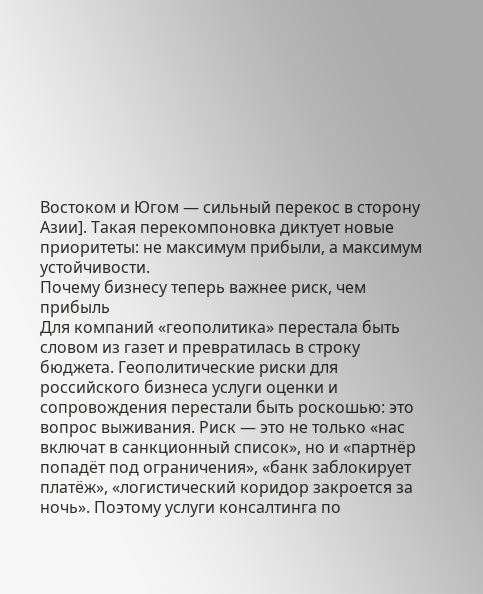Востоком и Югом — сильный перекос в сторону Азии]. Такая перекомпоновка диктует новые приоритеты: не максимум прибыли, а максимум устойчивости.
Почему бизнесу теперь важнее риск, чем прибыль
Для компаний «геополитика» перестала быть словом из газет и превратилась в строку бюджета. Геополитические риски для российского бизнеса услуги оценки и сопровождения перестали быть роскошью: это вопрос выживания. Риск — это не только «нас включат в санкционный список», но и «партнёр попадёт под ограничения», «банк заблокирует платёж», «логистический коридор закроется за ночь». Поэтому услуги консалтинга по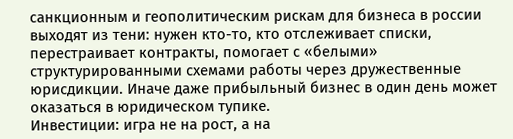санкционным и геополитическим рискам для бизнеса в россии выходят из тени: нужен кто-то, кто отслеживает списки, перестраивает контракты, помогает с «белыми» структурированными схемами работы через дружественные юрисдикции. Иначе даже прибыльный бизнес в один день может оказаться в юридическом тупике.
Инвестиции: игра не на рост, а на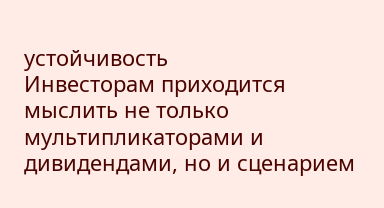устойчивость
Инвесторам приходится мыслить не только мультипликаторами и дивидендами, но и сценарием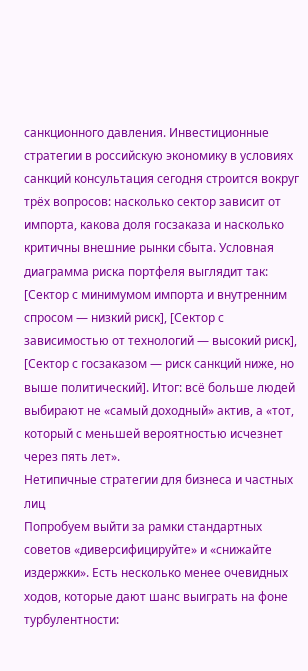санкционного давления. Инвестиционные стратегии в российскую экономику в условиях санкций консультация сегодня строится вокруг трёх вопросов: насколько сектор зависит от импорта, какова доля госзаказа и насколько критичны внешние рынки сбыта. Условная диаграмма риска портфеля выглядит так: [Сектор с минимумом импорта и внутренним спросом — низкий риск], [Сектор с зависимостью от технологий — высокий риск], [Сектор с госзаказом — риск санкций ниже, но выше политический]. Итог: всё больше людей выбирают не «самый доходный» актив, а «тот, который с меньшей вероятностью исчезнет через пять лет».
Нетипичные стратегии для бизнеса и частных лиц
Попробуем выйти за рамки стандартных советов «диверсифицируйте» и «снижайте издержки». Есть несколько менее очевидных ходов, которые дают шанс выиграть на фоне турбулентности: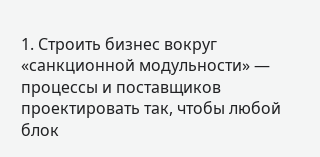1. Строить бизнес вокруг «санкционной модульности» — процессы и поставщиков проектировать так, чтобы любой блок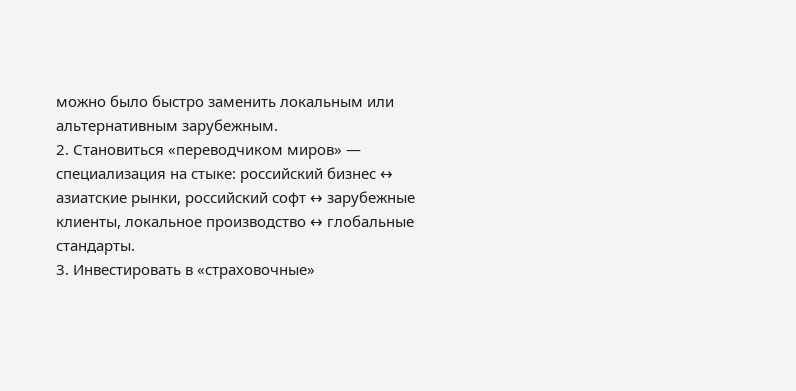можно было быстро заменить локальным или альтернативным зарубежным.
2. Становиться «переводчиком миров» — специализация на стыке: российский бизнес ↔ азиатские рынки, российский софт ↔ зарубежные клиенты, локальное производство ↔ глобальные стандарты.
3. Инвестировать в «страховочные»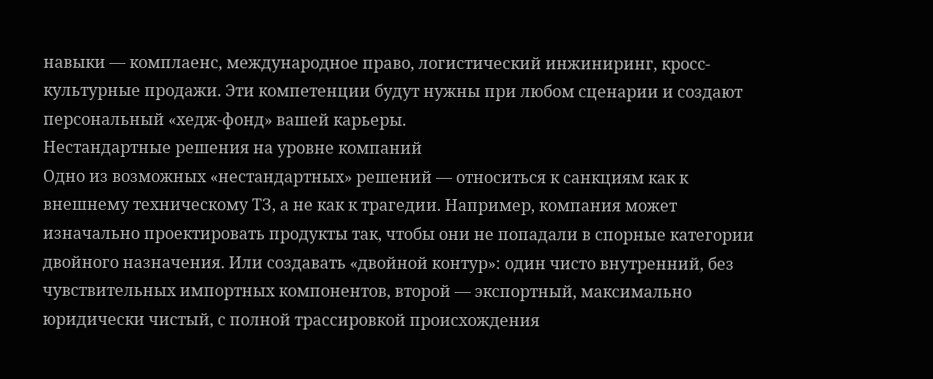навыки — комплаенс, международное право, логистический инжиниринг, кросс-культурные продажи. Эти компетенции будут нужны при любом сценарии и создают персональный «хедж-фонд» вашей карьеры.
Нестандартные решения на уровне компаний
Одно из возможных «нестандартных» решений — относиться к санкциям как к внешнему техническому ТЗ, а не как к трагедии. Например, компания может изначально проектировать продукты так, чтобы они не попадали в спорные категории двойного назначения. Или создавать «двойной контур»: один чисто внутренний, без чувствительных импортных компонентов, второй — экспортный, максимально юридически чистый, с полной трассировкой происхождения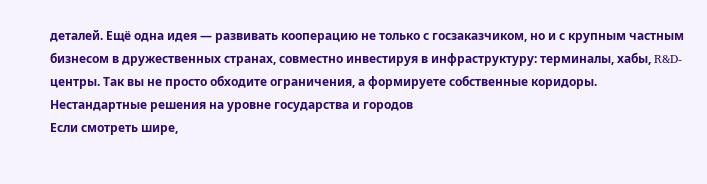деталей. Ещё одна идея — развивать кооперацию не только с госзаказчиком, но и с крупным частным бизнесом в дружественных странах, совместно инвестируя в инфраструктуру: терминалы, хабы, R&D-центры. Так вы не просто обходите ограничения, а формируете собственные коридоры.
Нестандартные решения на уровне государства и городов
Если смотреть шире,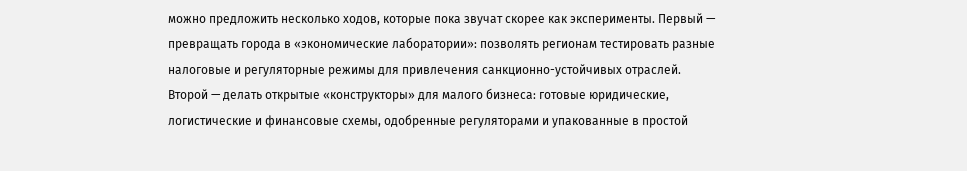можно предложить несколько ходов, которые пока звучат скорее как эксперименты. Первый — превращать города в «экономические лаборатории»: позволять регионам тестировать разные налоговые и регуляторные режимы для привлечения санкционно-устойчивых отраслей. Второй — делать открытые «конструкторы» для малого бизнеса: готовые юридические, логистические и финансовые схемы, одобренные регуляторами и упакованные в простой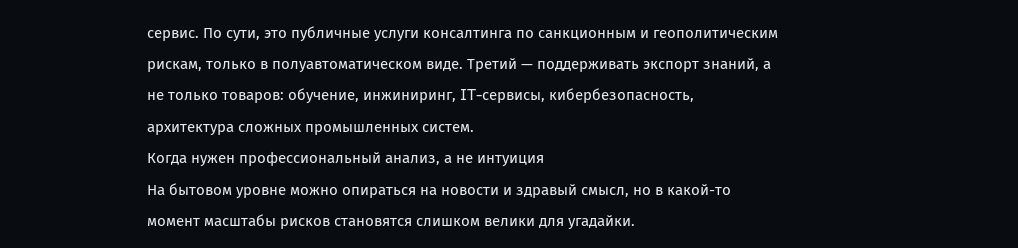сервис. По сути, это публичные услуги консалтинга по санкционным и геополитическим рискам, только в полуавтоматическом виде. Третий — поддерживать экспорт знаний, а не только товаров: обучение, инжиниринг, IT-сервисы, кибербезопасность, архитектура сложных промышленных систем.
Когда нужен профессиональный анализ, а не интуиция
На бытовом уровне можно опираться на новости и здравый смысл, но в какой-то момент масштабы рисков становятся слишком велики для угадайки.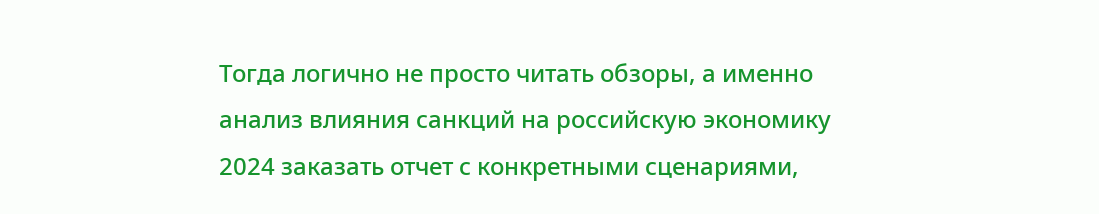Тогда логично не просто читать обзоры, а именно анализ влияния санкций на российскую экономику 2024 заказать отчет с конкретными сценариями,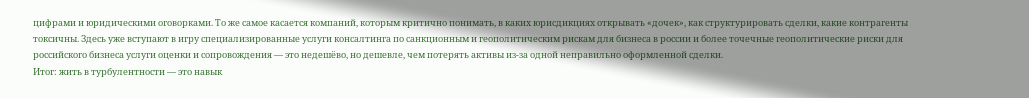цифрами и юридическими оговорками. То же самое касается компаний, которым критично понимать, в каких юрисдикциях открывать «дочек», как структурировать сделки, какие контрагенты токсичны. Здесь уже вступают в игру специализированные услуги консалтинга по санкционным и геополитическим рискам для бизнеса в россии и более точечные геополитические риски для российского бизнеса услуги оценки и сопровождения — это недешёво, но дешевле, чем потерять активы из‑за одной неправильно оформленной сделки.
Итог: жить в турбулентности — это навык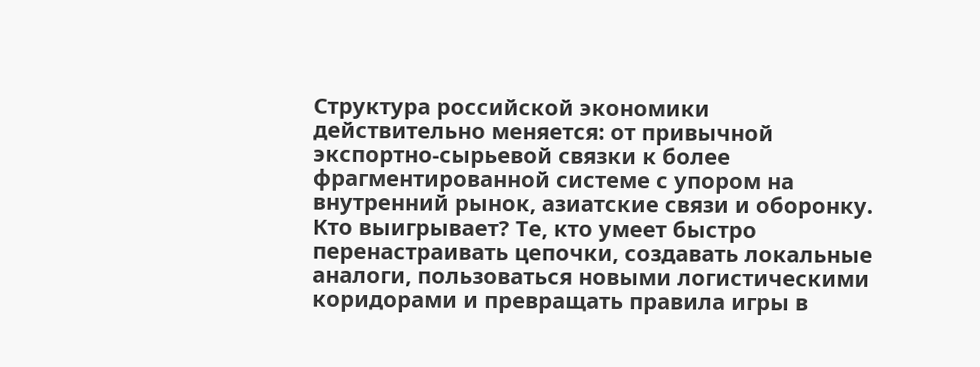Структура российской экономики действительно меняется: от привычной экспортно-сырьевой связки к более фрагментированной системе с упором на внутренний рынок, азиатские связи и оборонку. Кто выигрывает? Те, кто умеет быстро перенастраивать цепочки, создавать локальные аналоги, пользоваться новыми логистическими коридорами и превращать правила игры в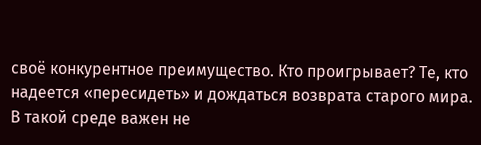своё конкурентное преимущество. Кто проигрывает? Те, кто надеется «пересидеть» и дождаться возврата старого мира. В такой среде важен не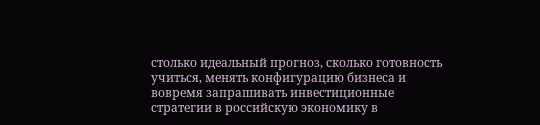столько идеальный прогноз, сколько готовность учиться, менять конфигурацию бизнеса и вовремя запрашивать инвестиционные стратегии в российскую экономику в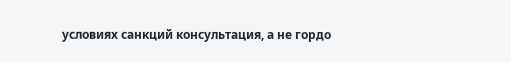условиях санкций консультация, а не гордо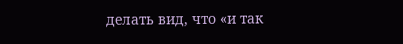делать вид, что «и так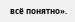всё понятно».